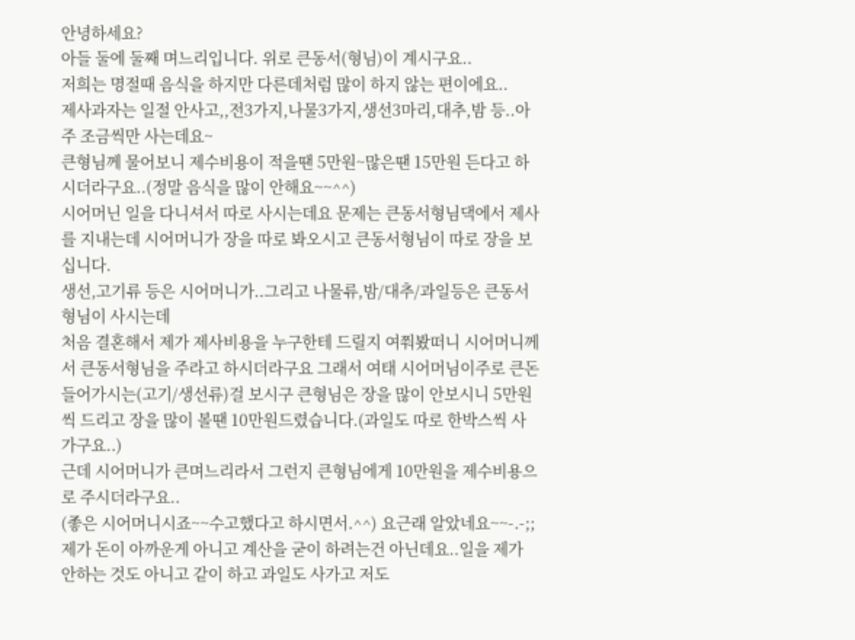안녕하세요?
아들 둘에 둘째 며느리입니다. 위로 큰동서(형님)이 계시구요..
저희는 명절때 음식을 하지만 다른데처럼 많이 하지 않는 편이에요..
제사과자는 일절 안사고,,전3가지,나물3가지,생선3마리,대추,밤 등..아주 조금씩만 사는데요~
큰형님께 물어보니 제수비용이 적을땐 5만원~많은땐 15만원 든다고 하시더라구요..(정말 음식을 많이 안해요~~^^)
시어머닌 일을 다니셔서 따로 사시는데요 문제는 큰동서형님댁에서 제사를 지내는데 시어머니가 장을 따로 봐오시고 큰동서형님이 따로 장을 보십니다.
생선,고기류 등은 시어머니가..그리고 나물류,밤/대추/과일등은 큰동서형님이 사시는데
처음 결혼해서 제가 제사비용을 누구한테 드릴지 여쭤봤떠니 시어머니께서 큰동서형님을 주라고 하시더라구요 그래서 여태 시어머님이주로 큰돈 들어가시는(고기/생선류)걸 보시구 큰형님은 장을 많이 안보시니 5만원씩 드리고 장을 많이 볼땐 10만원드렸습니다.(과일도 따로 한박스씩 사가구요..)
근데 시어머니가 큰며느리라서 그런지 큰형님에게 10만원을 제수비용으로 주시더라구요..
(좋은 시어머니시죠~~수고했다고 하시면서.^^) 요근래 알았네요~~-.-;;
제가 돈이 아까운게 아니고 계산을 굳이 하려는건 아닌데요..일을 제가 안하는 것도 아니고 같이 하고 과일도 사가고 저도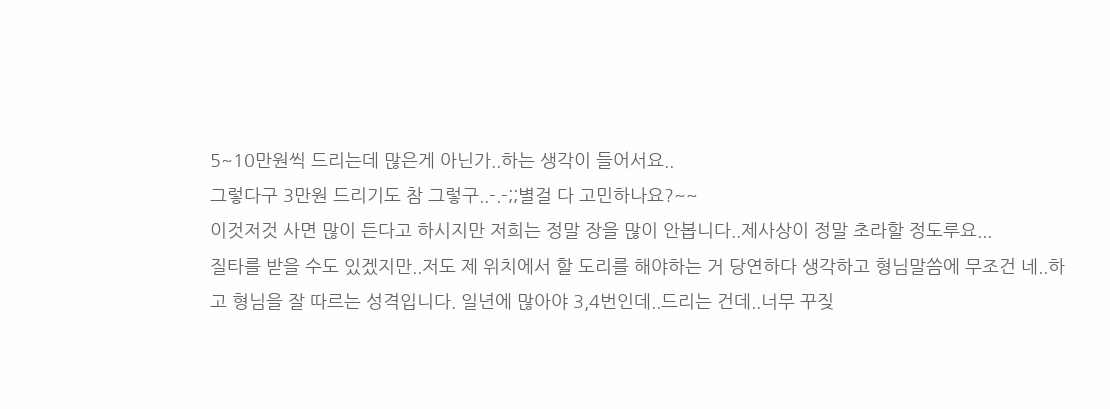5~10만원씩 드리는데 많은게 아닌가..하는 생각이 들어서요..
그렇다구 3만원 드리기도 참 그렇구..-.-;;별걸 다 고민하나요?~~
이것저것 사면 많이 든다고 하시지만 저희는 정말 장을 많이 안봅니다..제사상이 정말 초라할 정도루요...
질타를 받을 수도 있겠지만..저도 제 위치에서 할 도리를 해야하는 거 당연하다 생각하고 형님말씀에 무조건 네..하고 형님을 잘 따르는 성격입니다. 일년에 많아야 3,4번인데..드리는 건데..너무 꾸짖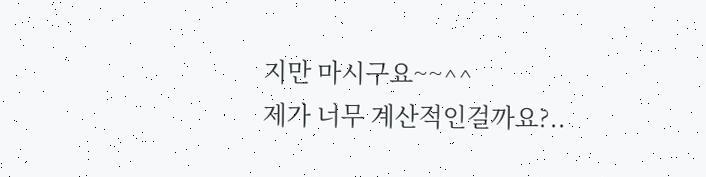지만 마시구요~~^^
제가 너무 계산적인걸까요?..